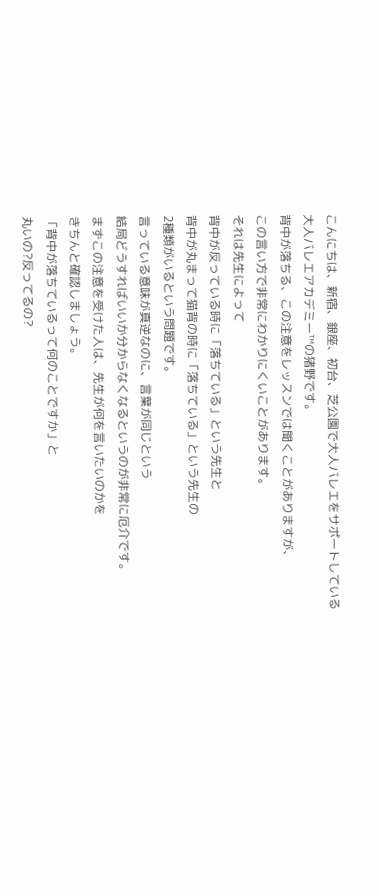こんにちは、新宿、銀座、初台、芝公園で大人バレエをサポートしている
大人バレエアカデミー™の猪野です。
背中が落ちる、この注意をレッスンでは聞くことがありますが、
この言い方で非常にわかりにくいことがあります。
それは先生によって
背中が反っている時に「落ちている」という先生と
背中が丸まって猫背の時に「落ちている」という先生の
2種類がいるという問題です。
言っている意味が真逆なのに、言葉が同じという
結局どうすればいいか分からなくなるというのが非常に厄介です。
まずこの注意を受けた人は、先生が何を言いたいのかを
きちんと確認しましょう。
「背中が落ちているって何のことですか」と
丸いの?反ってるの?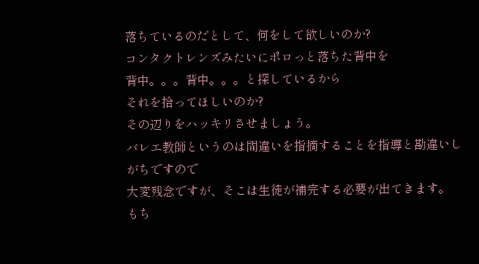落ちているのだとして、何をして欲しいのか?
コンタクトレンズみたいにポロっと落ちた背中を
背中。。。背中。。。と探しているから
それを拾ってほしいのか?
その辺りをハッキリさせましょう。
バレエ教師というのは間違いを指摘することを指導と勘違いしがちですので
大変残念ですが、そこは生徒が補完する必要が出てきます。
もち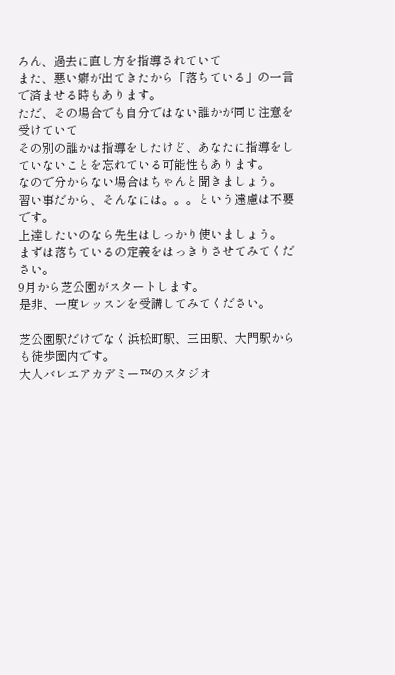ろん、過去に直し方を指導されていて
また、悪い癖が出てきたから「落ちている」の一言で済ませる時もあります。
ただ、その場合でも自分ではない誰かが同じ注意を受けていて
その別の誰かは指導をしたけど、あなたに指導をしていないことを忘れている可能性もあります。
なので分からない場合はちゃんと聞きましょう。
習い事だから、そんなには。。。という遠慮は不要です。
上達したいのなら先生はしっかり使いましょう。
まずは落ちているの定義をはっきりさせてみてください。
9月から芝公園がスタートします。
是非、一度レッスンを受講してみてください。

芝公園駅だけでなく浜松町駅、三田駅、大門駅からも徒歩圏内です。
大人バレエアカデミー™のスタジオ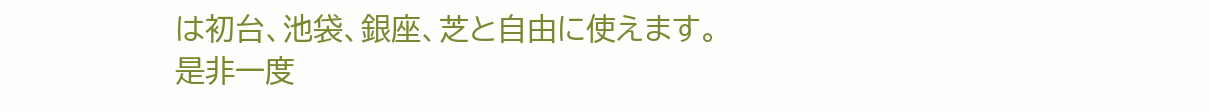は初台、池袋、銀座、芝と自由に使えます。
是非一度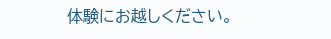体験にお越しください。